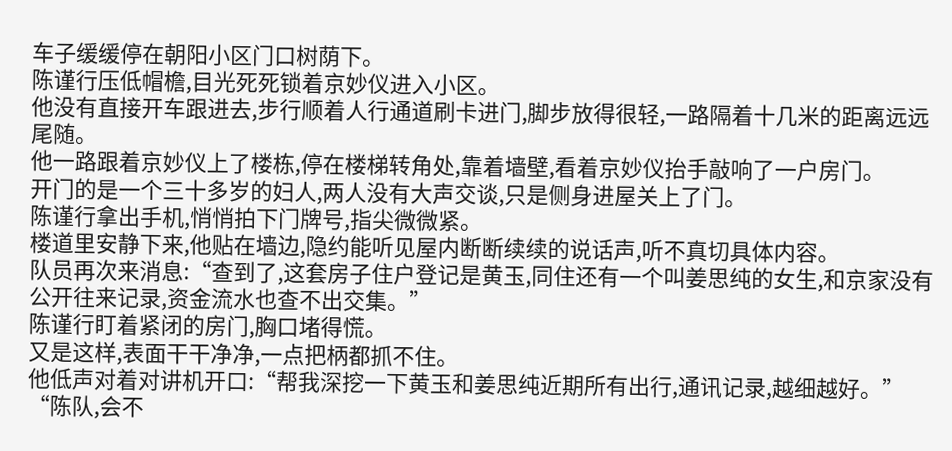车子缓缓停在朝阳小区门口树荫下。
陈谨行压低帽檐,目光死死锁着京妙仪进入小区。
他没有直接开车跟进去,步行顺着人行通道刷卡进门,脚步放得很轻,一路隔着十几米的距离远远尾随。
他一路跟着京妙仪上了楼栋,停在楼梯转角处,靠着墙壁,看着京妙仪抬手敲响了一户房门。
开门的是一个三十多岁的妇人,两人没有大声交谈,只是侧身进屋关上了门。
陈谨行拿出手机,悄悄拍下门牌号,指尖微微紧。
楼道里安静下来,他贴在墙边,隐约能听见屋内断断续续的说话声,听不真切具体内容。
队员再次来消息:“查到了,这套房子住户登记是黄玉,同住还有一个叫姜思纯的女生,和京家没有公开往来记录,资金流水也查不出交集。”
陈谨行盯着紧闭的房门,胸口堵得慌。
又是这样,表面干干净净,一点把柄都抓不住。
他低声对着对讲机开口:“帮我深挖一下黄玉和姜思纯近期所有出行,通讯记录,越细越好。”
“陈队,会不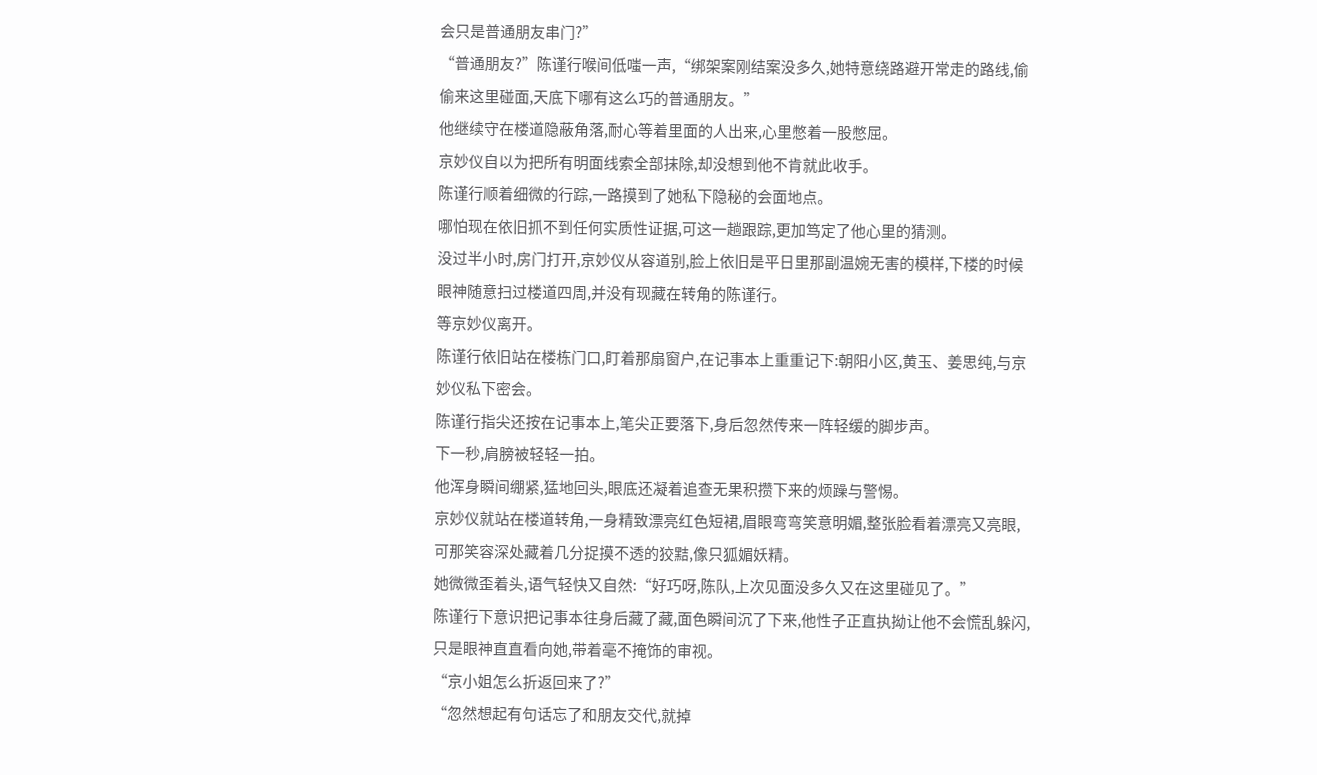会只是普通朋友串门?”
“普通朋友?”陈谨行喉间低嗤一声,“绑架案刚结案没多久,她特意绕路避开常走的路线,偷偷来这里碰面,天底下哪有这么巧的普通朋友。”
他继续守在楼道隐蔽角落,耐心等着里面的人出来,心里憋着一股憋屈。
京妙仪自以为把所有明面线索全部抹除,却没想到他不肯就此收手。
陈谨行顺着细微的行踪,一路摸到了她私下隐秘的会面地点。
哪怕现在依旧抓不到任何实质性证据,可这一趟跟踪,更加笃定了他心里的猜测。
没过半小时,房门打开,京妙仪从容道别,脸上依旧是平日里那副温婉无害的模样,下楼的时候眼神随意扫过楼道四周,并没有现藏在转角的陈谨行。
等京妙仪离开。
陈谨行依旧站在楼栋门口,盯着那扇窗户,在记事本上重重记下:朝阳小区,黄玉、姜思纯,与京妙仪私下密会。
陈谨行指尖还按在记事本上,笔尖正要落下,身后忽然传来一阵轻缓的脚步声。
下一秒,肩膀被轻轻一拍。
他浑身瞬间绷紧,猛地回头,眼底还凝着追查无果积攒下来的烦躁与警惕。
京妙仪就站在楼道转角,一身精致漂亮红色短裙,眉眼弯弯笑意明媚,整张脸看着漂亮又亮眼,可那笑容深处藏着几分捉摸不透的狡黠,像只狐媚妖精。
她微微歪着头,语气轻快又自然:“好巧呀,陈队,上次见面没多久又在这里碰见了。”
陈谨行下意识把记事本往身后藏了藏,面色瞬间沉了下来,他性子正直执拗让他不会慌乱躲闪,只是眼神直直看向她,带着毫不掩饰的审视。
“京小姐怎么折返回来了?”
“忽然想起有句话忘了和朋友交代,就掉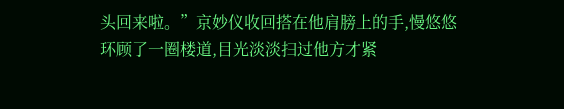头回来啦。”京妙仪收回搭在他肩膀上的手,慢悠悠环顾了一圈楼道,目光淡淡扫过他方才紧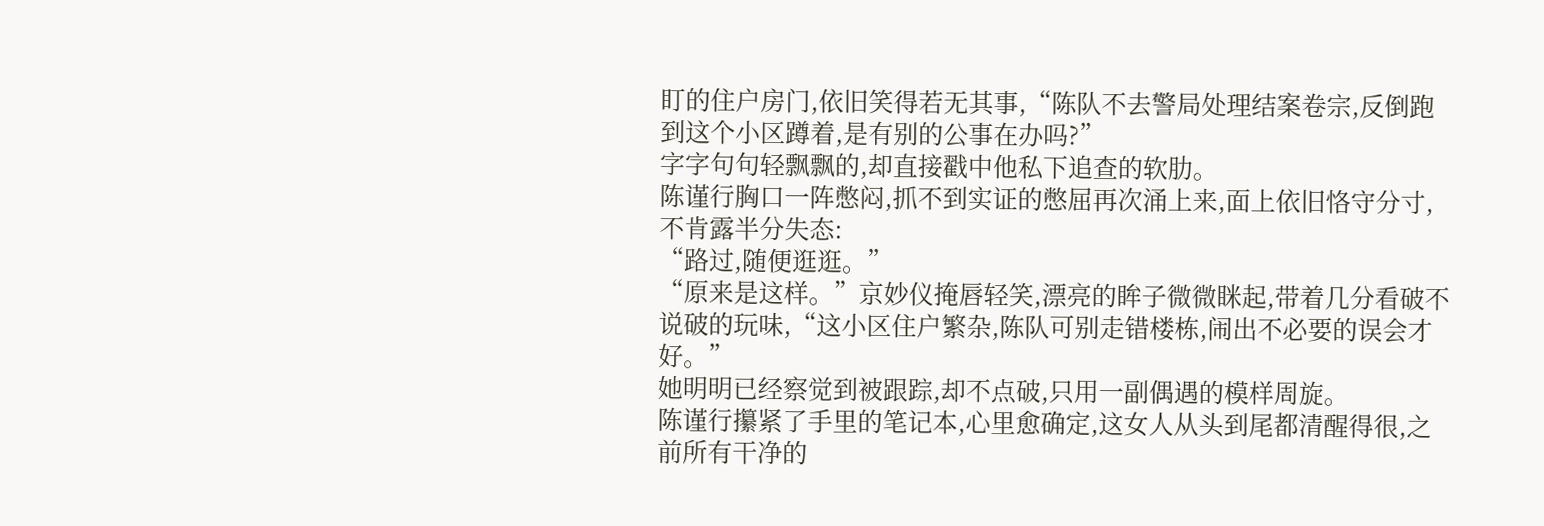盯的住户房门,依旧笑得若无其事,“陈队不去警局处理结案卷宗,反倒跑到这个小区蹲着,是有别的公事在办吗?”
字字句句轻飘飘的,却直接戳中他私下追查的软肋。
陈谨行胸口一阵憋闷,抓不到实证的憋屈再次涌上来,面上依旧恪守分寸,不肯露半分失态:
“路过,随便逛逛。”
“原来是这样。”京妙仪掩唇轻笑,漂亮的眸子微微眯起,带着几分看破不说破的玩味,“这小区住户繁杂,陈队可别走错楼栋,闹出不必要的误会才好。”
她明明已经察觉到被跟踪,却不点破,只用一副偶遇的模样周旋。
陈谨行攥紧了手里的笔记本,心里愈确定,这女人从头到尾都清醒得很,之前所有干净的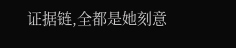证据链,全都是她刻意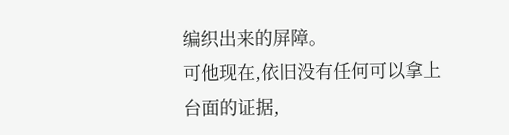编织出来的屏障。
可他现在,依旧没有任何可以拿上台面的证据,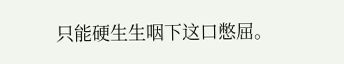只能硬生生咽下这口憋屈。